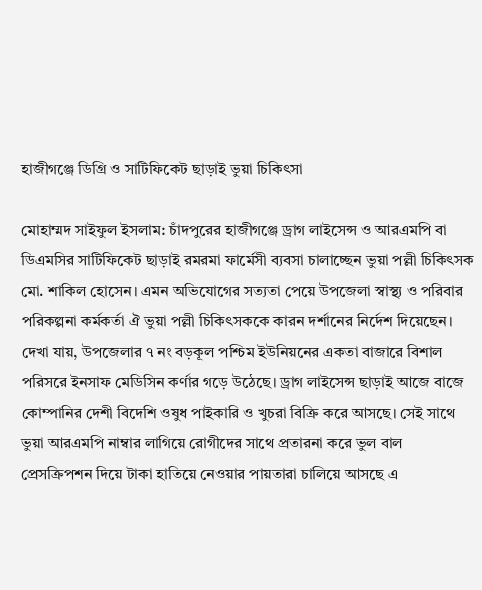হাজীগঞ্জে ডিগ্রি ও সাটিফিকেট ছাড়াই ভুয়া চিকিৎসা

মোহাম্মদ সাইফুল ইসলাম: চাঁদপুরের হাজীগঞ্জে ড্রাগ লাইসেন্স ও আরএমপি বা ডিএমসির সাটিফিকেট ছাড়াই রমরমা ফার্মেসী ব্যবসা চালাচ্ছেন ভুয়া পল্লী চিকিৎসক মো. শাকিল হোসেন। এমন অভিযোগের সত্যতা পেয়ে উপজেলা স্বাস্থ্য ও পরিবার পরিকল্পনা কর্মকর্তা ঐ ভুয়া পল্লী চিকিৎসককে কারন দর্শানের নির্দেশ দিয়েছেন।
দেখা যায়, উপজেলার ৭ নং বড়কূল পশ্চিম ইউনিয়নের একতা বাজারে বিশাল পরিসরে ইনসাফ মেডিসিন কর্ণার গড়ে উঠেছে। ড্রাগ লাইসেন্স ছাড়াই আজে বাজে কোম্পানির দেশী বিদেশি ওষুধ পাইকারি ও খুচরা বিক্রি করে আসছে। সেই সাথে ভুয়া আরএমপি নাম্বার লাগিয়ে রোগীদের সাথে প্রতারনা করে ভুল বাল প্রেসক্রিপশন দিয়ে টাকা হাতিয়ে নেওয়ার পায়তারা চালিয়ে আসছে এ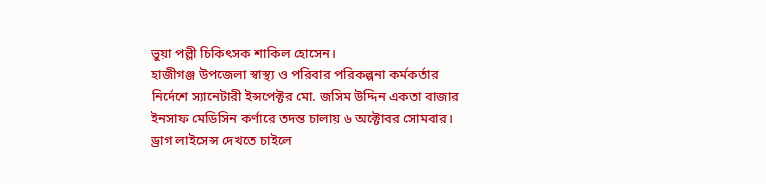ভুয়া পল্লী চিকিৎসক শাকিল হোসেন।
হাজীগঞ্জ উপজেলা স্বাস্থ্য ও পরিবার পরিকল্পনা কর্মকর্তার নির্দেশে স্যানেটারী ইন্সপেক্টর মো. জসিম উদ্দিন একতা বাজার ইনসাফ মেডিসিন কর্ণারে তদন্ত চালায় ৬ অক্টোবর সোমবার। ড্রাগ লাইসেন্স দেখতে চাইলে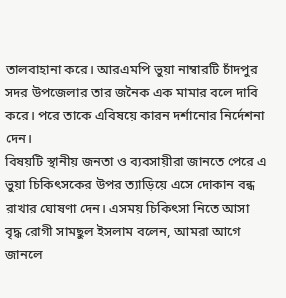তালবাহানা করে। আরএমপি ভুয়া নাম্বারটি চাঁদপুর সদর উপজেলার তার জনৈক এক মামার বলে দাবি করে। পরে তাকে এবিষয়ে কারন দর্শানোর নির্দেশনা দেন।
বিষয়টি স্থানীয় জনতা ও ব্যবসায়ীরা জানতে পেরে এ ভুয়া চিকিৎসকের উপর ত্যাড়িয়ে এসে দোকান বন্ধ রাখার ঘোষণা দেন। এসময় চিকিৎসা নিতে আসা বৃদ্ধ রোগী সামছুল ইসলাম বলেন, আমরা আগে জানলে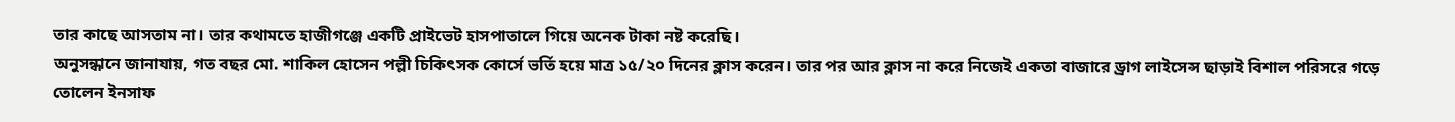তার কাছে আসতাম না। তার কথামতে হাজীগঞ্জে একটি প্রাইভেট হাসপাতালে গিয়ে অনেক টাকা নষ্ট করেছি।
অনুসন্ধানে জানাযায়, গত বছর মো. শাকিল হোসেন পল্লী চিকিৎসক কোর্সে ভর্তি হয়ে মাত্র ১৫/২০ দিনের ক্লাস করেন। তার পর আর ক্লাস না করে নিজেই একতা বাজারে ড্রাগ লাইসেন্স ছাড়াই বিশাল পরিসরে গড়ে তোলেন ইনসাফ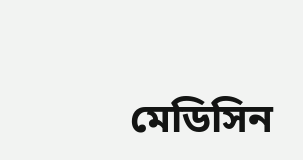মেডিসিন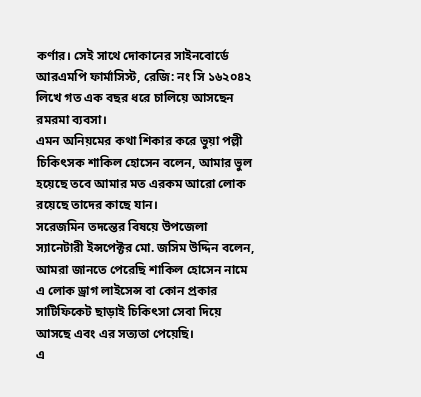কর্ণার। সেই সাথে দোকানের সাইনবোর্ডে আরএমপি ফার্মাসিস্ট, রেজি: নং সি ১৬২০৪২ লিখে গত এক বছর ধরে চালিয়ে আসছেন রমরমা ব্যবসা।
এমন অনিয়মের কথা শিকার করে ভুয়া পল্লী চিকিৎসক শাকিল হোসেন বলেন, আমার ভুল হয়েছে তবে আমার মত এরকম আরো লোক রয়েছে তাদের কাছে যান।
সরেজমিন তদন্তের বিষয়ে উপজেলা স্যানেটারী ইন্সপেক্টর মো. জসিম উদ্দিন বলেন, আমরা জানতে পেরেছি শাকিল হোসেন নামে এ লোক ড্রাগ লাইসেন্স বা কোন প্রকার সাটিফিকেট ছাড়াই চিকিৎসা সেবা দিয়ে আসছে এবং এর সত্যতা পেয়েছি।
এ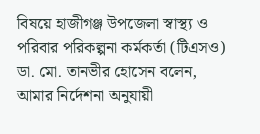বিষয়ে হাজীগঞ্জ উপজেলা স্বাস্থ্য ও পরিবার পরিকল্পনা কর্মকর্তা (টিএসও) ডা. মো. তানভীর হোসেন বলেন, আমার নির্দেশনা অনুযায়ী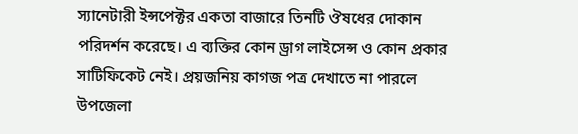স্যানেটারী ইন্সপেক্টর একতা বাজারে তিনটি ঔষধের দোকান পরিদর্শন করেছে। এ ব্যক্তির কোন ড্রাগ লাইসেন্স ও কোন প্রকার সাটিফিকেট নেই। প্রয়জনিয় কাগজ পত্র দেখাতে না পারলে উপজেলা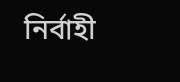নির্বাহী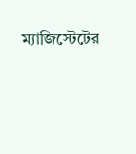ম্যাজিস্টেটের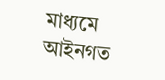মাধ্যমে আইনগত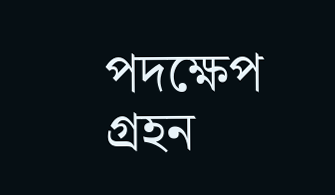পদক্ষেপ গ্রহন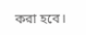করা হবে।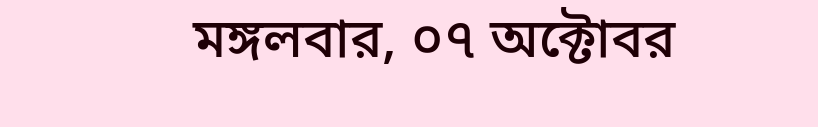মঙ্গলবার, ০৭ অক্টোবর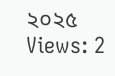২০২৫
Views: 2